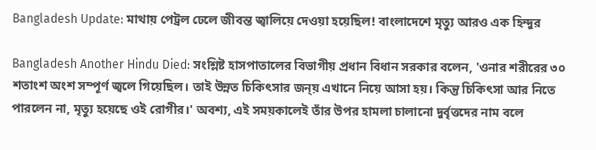Bangladesh Update: মাথায় পেট্রল ঢেলে জীবন্ত জ্বালিয়ে দেওয়া হয়েছিল! বাংলাদেশে মৃত্যু আরও এক হিন্দুর

Bangladesh Another Hindu Died: সংশ্লিষ্ট হাসপাতালের বিভাগীয় প্রধান বিধান সরকার বলেন, 'ওনার শরীরের ৩০ শতাংশ অংশ সম্পূর্ণ জ্বলে গিয়েছিল। তাই উন্নত চিকিৎসার জন্য় এখানে নিয়ে আসা হয়। কিন্তু চিকিৎসা আর নিতে পারলেন না, মৃত্যু হয়েছে ওই রোগীর।' অবশ্য, এই সময়কালেই তাঁর উপর হামলা চালানো দুর্বৃত্তদের নাম বলে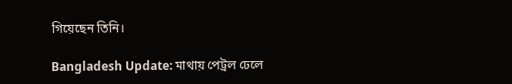গিয়েছেন তিনি।

Bangladesh Update: মাথায় পেট্রল ঢেলে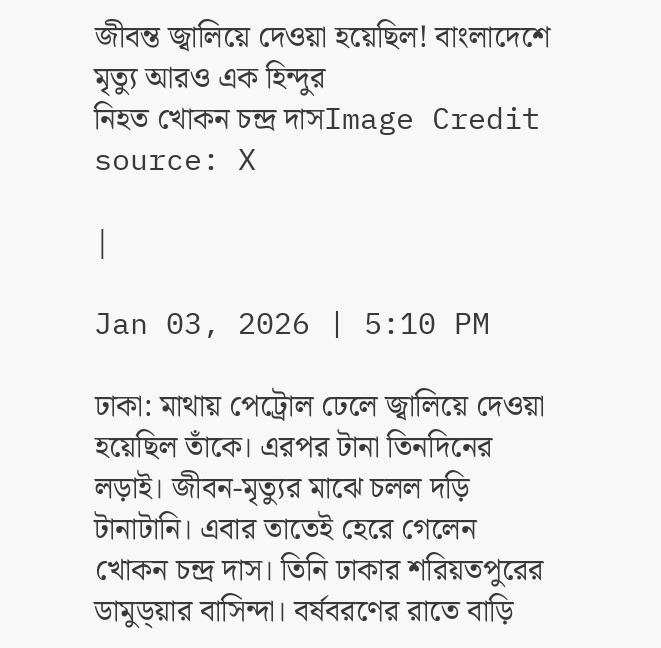জীবন্ত জ্বালিয়ে দেওয়া হয়েছিল! বাংলাদেশে মৃত্যু আরও এক হিন্দুর
নিহত খোকন চন্দ্র দাসImage Credit source: X

|

Jan 03, 2026 | 5:10 PM

ঢাকা: মাথায় পেট্রোল ঢেলে জ্বালিয়ে দেওয়া হয়েছিল তাঁকে। এরপর টানা তিনদিনের লড়াই। জীবন-মৃত্যুর মাঝে চলল দড়ি টানাটানি। এবার তাতেই হেরে গেলেন খোকন চন্দ্র দাস। তিনি ঢাকার শরিয়তপুরের ডামুড্য়ার বাসিন্দা। বর্ষবরণের রাতে বাড়ি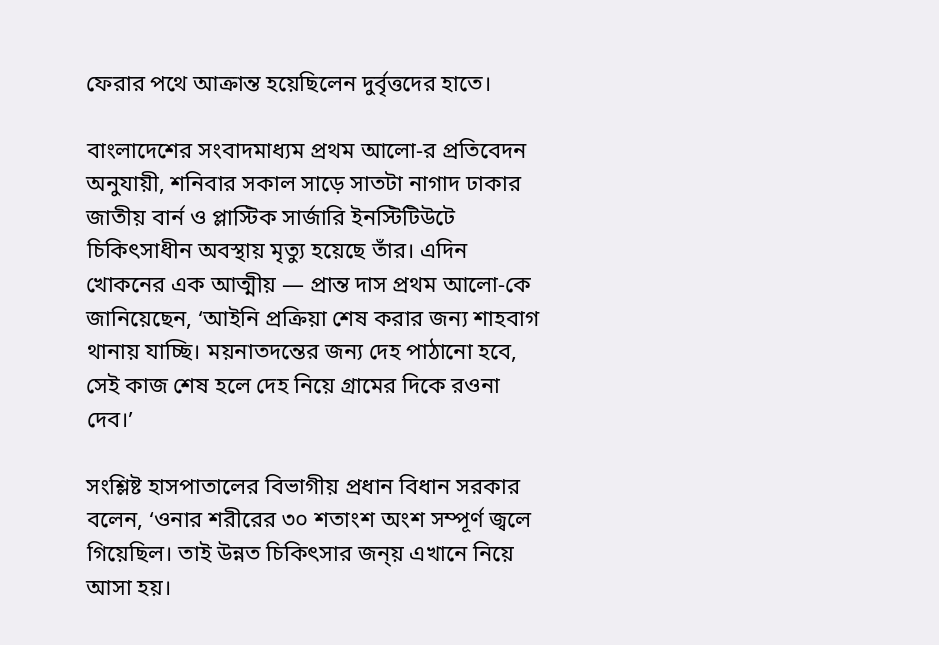ফেরার পথে আক্রান্ত হয়েছিলেন দুর্বৃত্তদের হাতে।

বাংলাদেশের সংবাদমাধ্যম প্রথম আলো-র প্রতিবেদন অনুযায়ী, শনিবার সকাল সাড়ে সাতটা নাগাদ ঢাকার জাতীয় বার্ন ও প্লাস্টিক সার্জারি ইনস্টিটিউটে চিকিৎসাধীন অবস্থায় মৃত্যু হয়েছে তাঁর। এদিন খোকনের এক আত্মীয় — প্রান্ত দাস প্রথম আলো-কে জানিয়েছেন, ‘আইনি প্রক্রিয়া শেষ করার জন্য শাহবাগ থানায় যাচ্ছি। ময়নাতদন্তের জন্য দেহ পাঠানো হবে, সেই কাজ শেষ হলে দেহ নিয়ে গ্রামের দিকে রওনা দেব।’

সংশ্লিষ্ট হাসপাতালের বিভাগীয় প্রধান বিধান সরকার বলেন, ‘ওনার শরীরের ৩০ শতাংশ অংশ সম্পূর্ণ জ্বলে গিয়েছিল। তাই উন্নত চিকিৎসার জন্য় এখানে নিয়ে আসা হয়।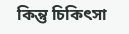কিন্তু চিকিৎসা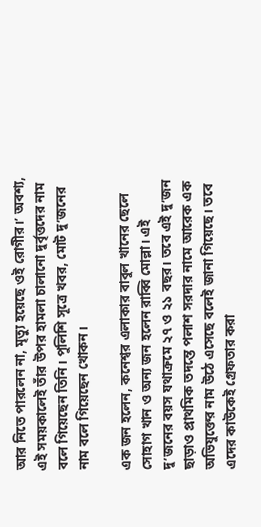আর নিতে পারলেন না, মৃত্যু হয়েছে ওই রোগীর।’ অবশ্য, এই সময়কালেই তাঁর উপর হামলা চালানো দুর্বৃত্তদের নাম বলে গিয়েছেন তিনি। পুলিশি সূত্রে খবর, মোট দু’জনের নাম বলে গিয়েছেন খোকন।

এক জন হলেন, কনেশ্বর এলাকার বাবুল খানের ছেলে সোহাগ খান ও অন্য জন হলেন রাব্বি মোল্লা। এই দু’জনের বয়স যথাক্রমে ২৭ ও ২১ বছর। তবে এই দু’জন ছাড়াও প্রাথমিক তদন্তে পলাশ সরদার নামে আরেক এক অভিযুক্তের নাম উঠে এসেছে বলেই জানা গিয়েছে। তবে এদের কাউকেই গ্রেফতার করা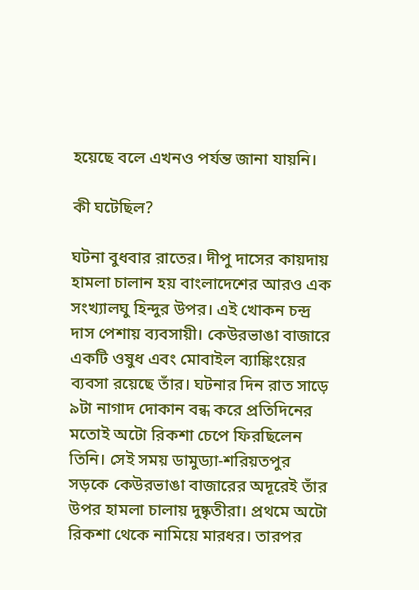হয়েছে বলে এখনও পর্যন্ত জানা যায়নি।

কী ঘটেছিল?

ঘটনা বুধবার রাতের। দীপু দাসের কায়দায় হামলা চালান হয় বাংলাদেশের আরও এক সংখ্যালঘু হিন্দুর উপর। এই খোকন চন্দ্র দাস পেশায় ব্যবসায়ী। কেউরভাঙা বাজারে একটি ওষুধ এবং মোবাইল ব্যাঙ্কিংয়ের ব্যবসা রয়েছে তাঁর। ঘটনার দিন রাত সাড়ে ৯টা নাগাদ দোকান বন্ধ করে প্রতিদিনের মতোই অটো রিকশা চেপে ফিরছিলেন তিনি। সেই সময় ডামুড্যা-শরিয়তপুর সড়কে কেউরভাঙা বাজারের অদূরেই তাঁর উপর হামলা চালায় দুষ্কৃতীরা। প্রথমে অটো রিকশা থেকে নামিয়ে মারধর। তারপর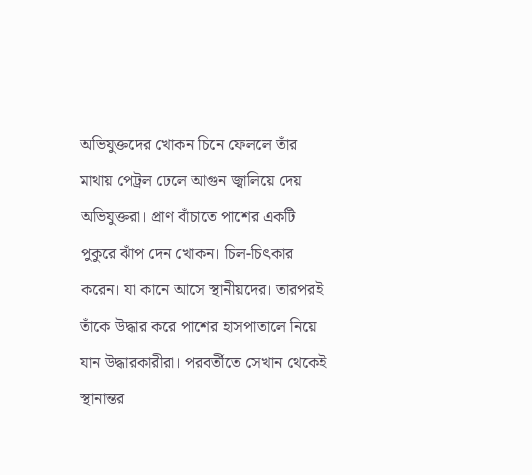অভিযুক্তদের খোকন চিনে ফেললে তাঁর মাথায় পেট্রল ঢেলে আগুন জ্বালিয়ে দেয় অভিযুক্তরা। প্রাণ বাঁচাতে পাশের একটি পুকুরে ঝাঁপ দেন খোকন। চিল-চিৎকার করেন। যা কানে আসে স্থানীয়দের। তারপরই তাঁকে উদ্ধার করে পাশের হাসপাতালে নিয়ে যান উদ্ধারকারীরা। পরবর্তীতে সেখান থেকেই স্থানান্তর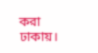করা ঢাকায়।